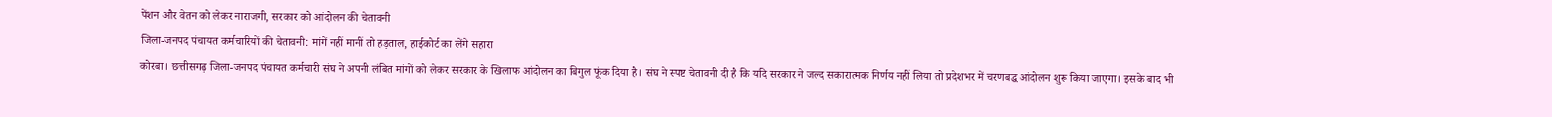पेंशन और वेतन को लेकर नाराजगी, सरकार को आंदोलन की चेतावनी
जिला-जनपद पंचायत कर्मचारियों की चेतावनी: मांगें नहीं मानीं तो हड़ताल, हाईकोर्ट का लेंगे सहारा
कोरबा। छत्तीसगढ़ जिला-जनपद पंचायत कर्मचारी संघ ने अपनी लंबित मांगों को लेकर सरकार के खिलाफ आंदोलन का बिगुल फूंक दिया है। संघ ने स्पष्ट चेतावनी दी है कि यदि सरकार ने जल्द सकारात्मक निर्णय नहीं लिया तो प्रदेशभर में चरणबद्ध आंदोलन शुरू किया जाएगा। इसके बाद भी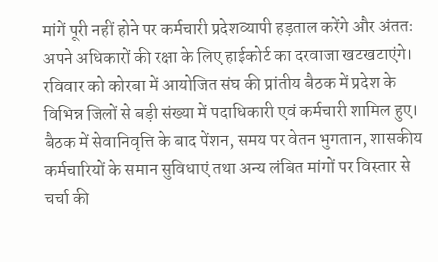मांगें पूरी नहीं होने पर कर्मचारी प्रदेशव्यापी हड़ताल करेंगे और अंततः अपने अधिकारों की रक्षा के लिए हाईकोर्ट का दरवाजा खटखटाएंगे।
रविवार को कोरबा में आयोजित संघ की प्रांतीय बैठक में प्रदेश के विभिन्न जिलों से बड़ी संख्या में पदाधिकारी एवं कर्मचारी शामिल हुए। बैठक में सेवानिवृत्ति के बाद पेंशन, समय पर वेतन भुगतान, शासकीय कर्मचारियों के समान सुविधाएं तथा अन्य लंबित मांगों पर विस्तार से चर्चा की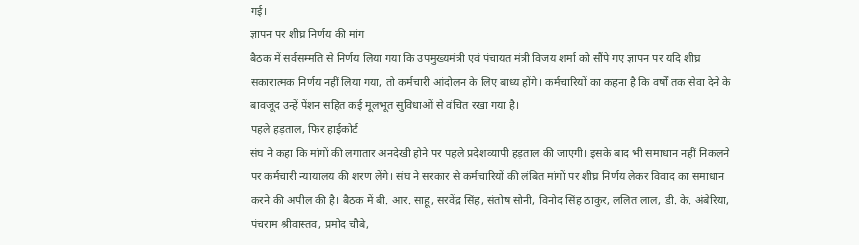गई।
ज्ञापन पर शीघ्र निर्णय की मांग
बैठक में सर्वसम्मति से निर्णय लिया गया कि उपमुख्यमंत्री एवं पंचायत मंत्री विजय शर्मा को सौंपे गए ज्ञापन पर यदि शीघ्र सकारात्मक निर्णय नहीं लिया गया, तो कर्मचारी आंदोलन के लिए बाध्य होंगे। कर्मचारियों का कहना है कि वर्षों तक सेवा देने के बावजूद उन्हें पेंशन सहित कई मूलभूत सुविधाओं से वंचित रखा गया है।
पहले हड़ताल, फिर हाईकोर्ट
संघ ने कहा कि मांगों की लगातार अनदेखी होने पर पहले प्रदेशव्यापी हड़ताल की जाएगी। इसके बाद भी समाधान नहीं निकलने पर कर्मचारी न्यायालय की शरण लेंगे। संघ ने सरकार से कर्मचारियों की लंबित मांगों पर शीघ्र निर्णय लेकर विवाद का समाधान करने की अपील की है। बैठक में बी. आर. साहू, सरवेंद्र सिंह, संतोष सोनी, विनोद सिंह ठाकुर, ललित लाल, डी. के. अंबेरिया, पंचराम श्रीवास्तव, प्रमोद चौबे,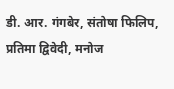डी. आर. गंगबेर, संतोषा फिलिप, प्रतिमा द्विवेदी, मनोज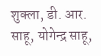शुक्ला, डी. आर. साहू, योगेन्द्र साहू,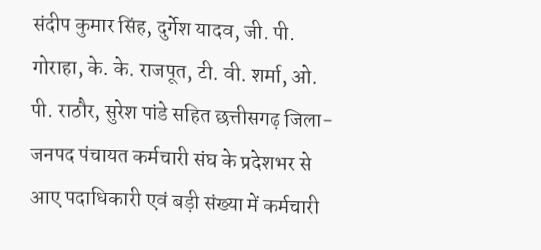संदीप कुमार सिंह, दुर्गेश यादव, जी. पी. गोराहा, के. के. राजपूत, टी. वी. शर्मा, ओ. पी. राठौर, सुरेश पांडे सहित छत्तीसगढ़ जिला-जनपद पंचायत कर्मचारी संघ के प्रदेशभर से आए पदाधिकारी एवं बड़ी संख्या में कर्मचारी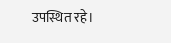उपस्थित रहे।